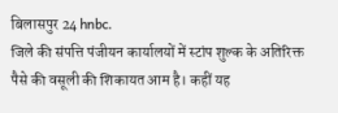बिलासपुर 24 hnbc.
जिले की संपत्ति पंजीयन कार्यालयों में स्टांप शुल्क के अतिरिक्त पैसे की वसूली की शिकायत आम है। कहीं यह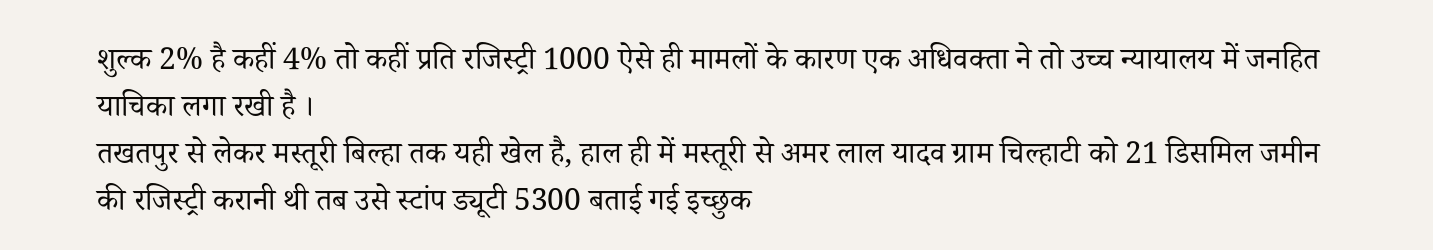शुल्क 2% है कहीं 4% तो कहीं प्रति रजिस्ट्री 1000 ऐसे ही मामलों के कारण एक अधिवक्ता ने तो उच्च न्यायालय में जनहित याचिका लगा रखी है ।
तखतपुर से लेकर मस्तूरी बिल्हा तक यही खेल है, हाल ही में मस्तूरी से अमर लाल यादव ग्राम चिल्हाटी को 21 डिसमिल जमीन की रजिस्ट्री करानी थी तब उसे स्टांप ड्यूटी 5300 बताई गई इच्छुक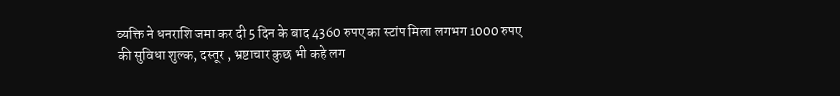व्यक्ति ने धनराशि जमा कर दी 5 दिन के बाद 4360 रुपए का स्टांप मिला लगभग 1000 रुपए की सुविधा शुल्क, दस्तूर , भ्रष्टाचार कुछ भी कहे लग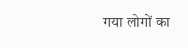गया लोगों का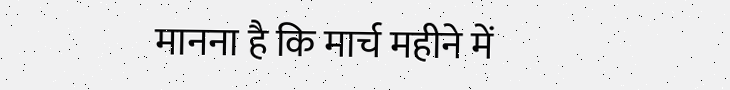मानना है कि मार्च महीने में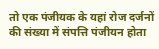तो एक पंजीयक के यहां रोज दर्जनों की संख्या में संपत्ति पंजीयन होता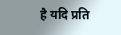है यदि प्रति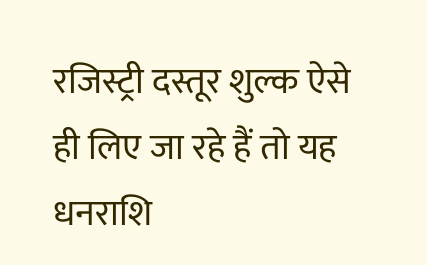रजिस्ट्री दस्तूर शुल्क ऐसे ही लिए जा रहे हैं तो यह धनराशि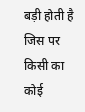बड़ी होती है जिस पर किसी का कोई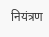नियंत्रण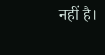नहीं है।